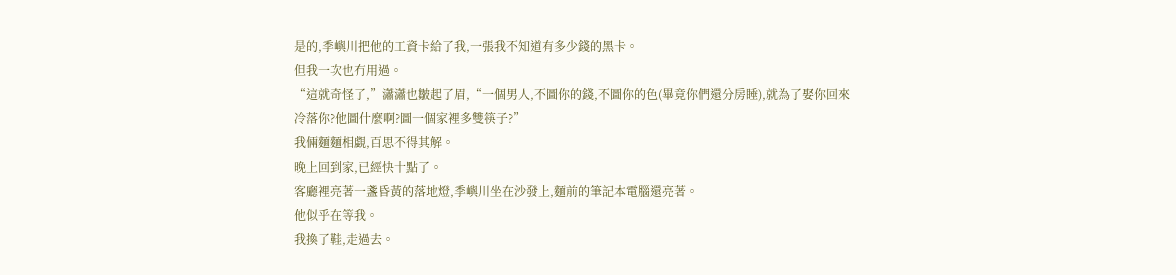是的,季嶼川把他的工資卡給了我,一張我不知道有多少錢的黑卡。
但我一次也冇用過。
“這就奇怪了,”瀟瀟也皺起了眉,“一個男人,不圖你的錢,不圖你的色(畢竟你們還分房睡),就為了娶你回來冷落你?他圖什麼啊?圖一個家裡多雙筷子?”
我倆麵麵相覷,百思不得其解。
晚上回到家,已經快十點了。
客廳裡亮著一盞昏黃的落地燈,季嶼川坐在沙發上,麵前的筆記本電腦還亮著。
他似乎在等我。
我換了鞋,走過去。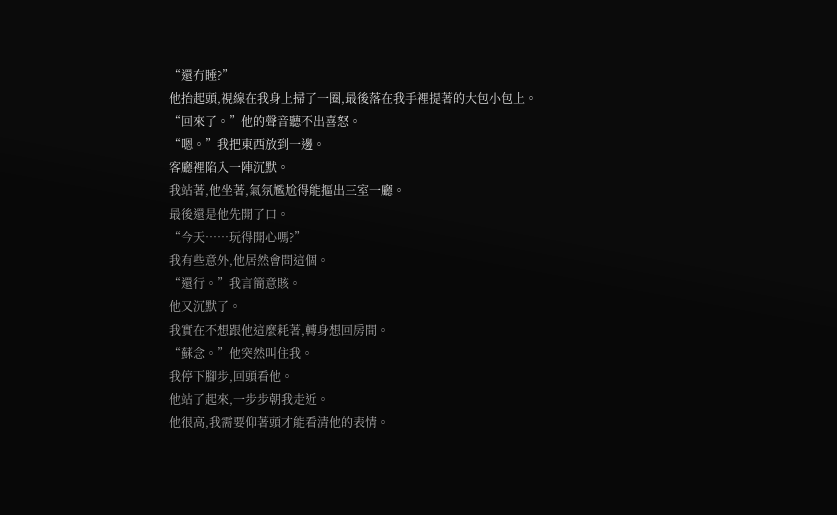“還冇睡?”
他抬起頭,視線在我身上掃了一圈,最後落在我手裡提著的大包小包上。
“回來了。”他的聲音聽不出喜怒。
“嗯。”我把東西放到一邊。
客廳裡陷入一陣沉默。
我站著,他坐著,氣氛尷尬得能摳出三室一廳。
最後還是他先開了口。
“今天……玩得開心嗎?”
我有些意外,他居然會問這個。
“還行。”我言簡意賅。
他又沉默了。
我實在不想跟他這麼耗著,轉身想回房間。
“蘇念。”他突然叫住我。
我停下腳步,回頭看他。
他站了起來,一步步朝我走近。
他很高,我需要仰著頭才能看清他的表情。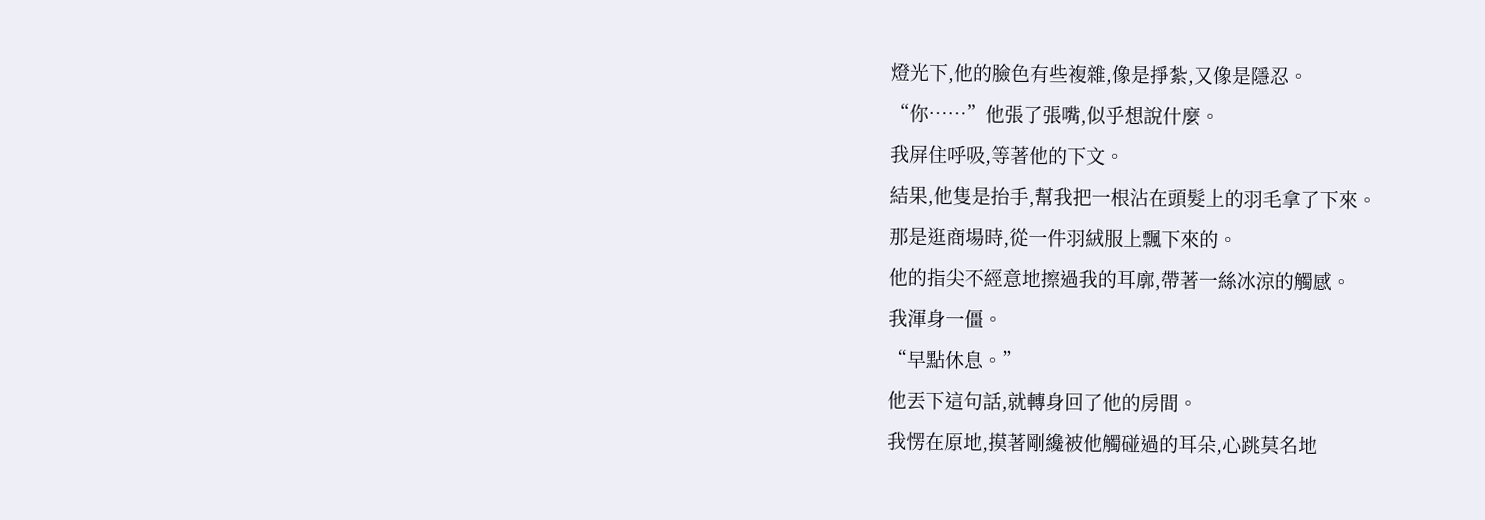燈光下,他的臉色有些複雜,像是掙紮,又像是隱忍。
“你……”他張了張嘴,似乎想說什麼。
我屏住呼吸,等著他的下文。
結果,他隻是抬手,幫我把一根沾在頭髮上的羽毛拿了下來。
那是逛商場時,從一件羽絨服上飄下來的。
他的指尖不經意地擦過我的耳廓,帶著一絲冰涼的觸感。
我渾身一僵。
“早點休息。”
他丟下這句話,就轉身回了他的房間。
我愣在原地,摸著剛纔被他觸碰過的耳朵,心跳莫名地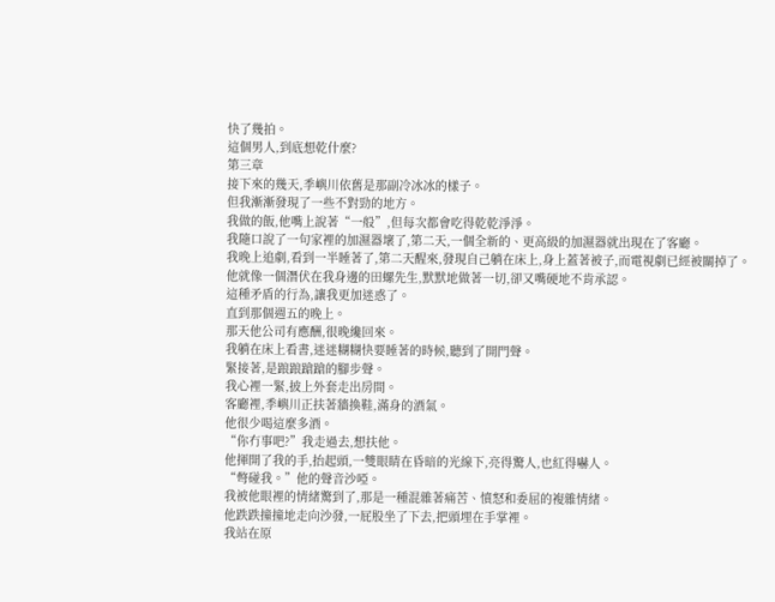快了幾拍。
這個男人,到底想乾什麼?
第三章
接下來的幾天,季嶼川依舊是那副冷冰冰的樣子。
但我漸漸發現了一些不對勁的地方。
我做的飯,他嘴上說著“一般”,但每次都會吃得乾乾淨淨。
我隨口說了一句家裡的加濕器壞了,第二天,一個全新的、更高級的加濕器就出現在了客廳。
我晚上追劇,看到一半睡著了,第二天醒來,發現自己躺在床上,身上蓋著被子,而電視劇已經被關掉了。
他就像一個潛伏在我身邊的田螺先生,默默地做著一切,卻又嘴硬地不肯承認。
這種矛盾的行為,讓我更加迷惑了。
直到那個週五的晚上。
那天他公司有應酬,很晚纔回來。
我躺在床上看書,迷迷糊糊快要睡著的時候,聽到了開門聲。
緊接著,是踉踉蹌蹌的腳步聲。
我心裡一緊,披上外套走出房間。
客廳裡,季嶼川正扶著牆換鞋,滿身的酒氣。
他很少喝這麼多酒。
“你冇事吧?”我走過去,想扶他。
他揮開了我的手,抬起頭,一雙眼睛在昏暗的光線下,亮得驚人,也紅得嚇人。
“彆碰我。”他的聲音沙啞。
我被他眼裡的情緒驚到了,那是一種混雜著痛苦、憤怒和委屈的複雜情緒。
他跌跌撞撞地走向沙發,一屁股坐了下去,把頭埋在手掌裡。
我站在原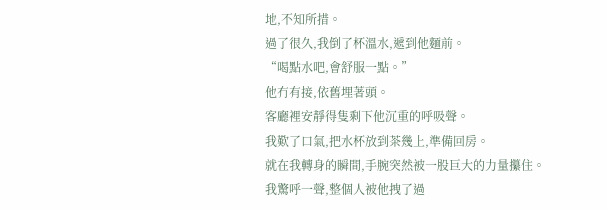地,不知所措。
過了很久,我倒了杯溫水,遞到他麵前。
“喝點水吧,會舒服一點。”
他冇有接,依舊埋著頭。
客廳裡安靜得隻剩下他沉重的呼吸聲。
我歎了口氣,把水杯放到茶幾上,準備回房。
就在我轉身的瞬間,手腕突然被一股巨大的力量攥住。
我驚呼一聲,整個人被他拽了過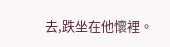去,跌坐在他懷裡。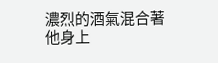濃烈的酒氣混合著他身上